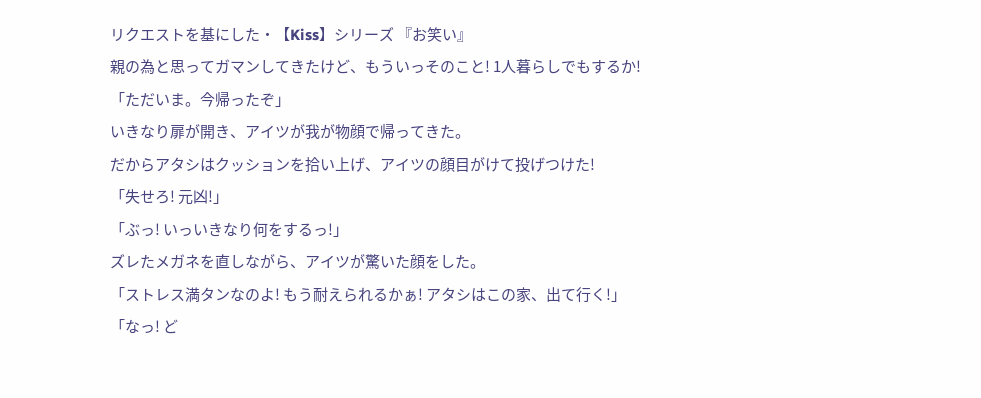リクエストを基にした・【Kiss】シリーズ 『お笑い』
親の為と思ってガマンしてきたけど、もういっそのこと! 1人暮らしでもするか!
「ただいま。今帰ったぞ」
いきなり扉が開き、アイツが我が物顔で帰ってきた。
だからアタシはクッションを拾い上げ、アイツの顔目がけて投げつけた!
「失せろ! 元凶!」
「ぶっ! いっいきなり何をするっ!」
ズレたメガネを直しながら、アイツが驚いた顔をした。
「ストレス満タンなのよ! もう耐えられるかぁ! アタシはこの家、出て行く!」
「なっ! ど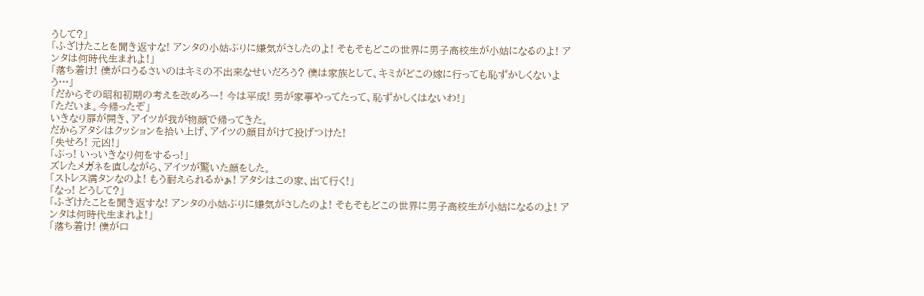うして?」
「ふざけたことを聞き返すな! アンタの小姑ぶりに嫌気がさしたのよ! そもそもどこの世界に男子高校生が小姑になるのよ! アンタは何時代生まれよ!」
「落ち着け! 僕が口うるさいのはキミの不出来なせいだろう? 僕は家族として、キミがどこの嫁に行っても恥ずかしくないよう…」
「だからその昭和初期の考えを改めろー! 今は平成! 男が家事やってたって、恥ずかしくはないわ!」
「ただいま。今帰ったぞ」
いきなり扉が開き、アイツが我が物顔で帰ってきた。
だからアタシはクッションを拾い上げ、アイツの顔目がけて投げつけた!
「失せろ! 元凶!」
「ぶっ! いっいきなり何をするっ!」
ズレたメガネを直しながら、アイツが驚いた顔をした。
「ストレス満タンなのよ! もう耐えられるかぁ! アタシはこの家、出て行く!」
「なっ! どうして?」
「ふざけたことを聞き返すな! アンタの小姑ぶりに嫌気がさしたのよ! そもそもどこの世界に男子高校生が小姑になるのよ! アンタは何時代生まれよ!」
「落ち着け! 僕が口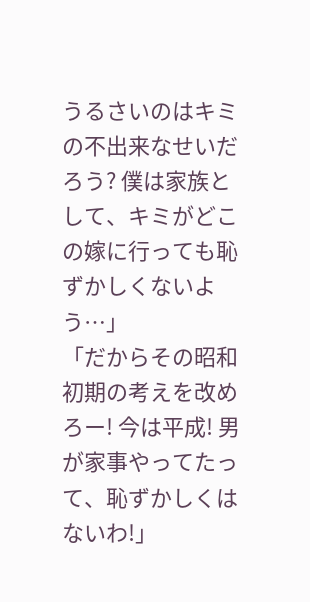うるさいのはキミの不出来なせいだろう? 僕は家族として、キミがどこの嫁に行っても恥ずかしくないよう…」
「だからその昭和初期の考えを改めろー! 今は平成! 男が家事やってたって、恥ずかしくはないわ!」